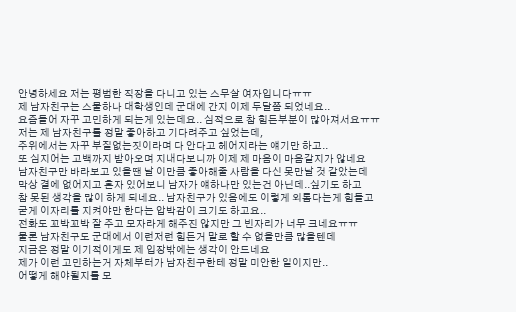안녕하세요 저는 평범한 직장을 다니고 있는 스무살 여자입니다ㅠㅠ
제 남자친구는 스물하나 대학생인데 군대에 간지 이제 두달쯤 되었네요..
요즘들어 자꾸 고민하게 되는게 있는데요.. 심적으로 참 힘든부분이 많아져서요ㅠㅠ
저는 제 남자친구를 정말 좋아하고 기다려주고 싶었는데,
주위에서는 자꾸 부질없는짓이라며 다 안다고 헤어지라는 얘기만 하고..
또 심지어는 고백까지 받아오며 지내다보니까 이제 제 마음이 마음같지가 않네요
남자친구만 바라보고 있을땐 날 이만큼 좋아해줄 사람을 다신 못만날 것 같았는데
막상 곁에 없어지고 혼자 있어보니 남자가 얘하나만 있는건 아닌데..싶기도 하고
참 못된 생각을 많이 하게 되네요.. 남자친구가 있음에도 이렇게 외롭다는게 힘들고
굳게 이자리를 지켜야만 한다는 압박감이 크기도 하고요..
전화도 꼬박꼬박 잘 주고 모자라게 해주진 않지만 그 빈자리가 너무 크네요ㅠㅠ
물론 남자친구도 군대에서 이런저런 힘든거 말로 할 수 없을만큼 많을텐데
지금은 정말 이기적이게도 제 입장밖에는 생각이 안드네요
제가 이런 고민하는거 자체부터가 남자친구한테 정말 미안한 일이지만..
어떻게 해야될지를 모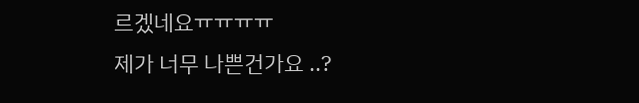르겠네요ㅠㅠㅠㅠ
제가 너무 나쁜건가요 ..?